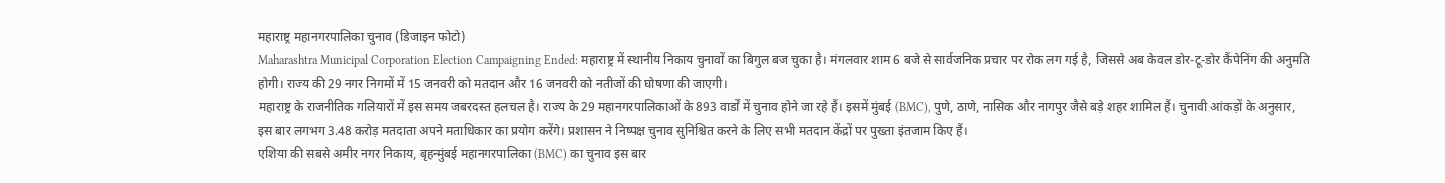महाराष्ट्र महानगरपालिका चुनाव (डिजाइन फोटो)
Maharashtra Municipal Corporation Election Campaigning Ended: महाराष्ट्र में स्थानीय निकाय चुनावों का बिगुल बज चुका है। मंगलवार शाम 6 बजे से सार्वजनिक प्रचार पर रोक लग गई है, जिससे अब केवल डोर-टू-डोर कैंपेनिंग की अनुमति होगी। राज्य की 29 नगर निगमों में 15 जनवरी को मतदान और 16 जनवरी को नतीजों की घोषणा की जाएगी।
महाराष्ट्र के राजनीतिक गलियारों में इस समय जबरदस्त हलचल है। राज्य के 29 महानगरपालिकाओं के 893 वार्डों में चुनाव होने जा रहे हैं। इसमें मुंबई (BMC), पुणे, ठाणे, नासिक और नागपुर जैसे बड़े शहर शामिल हैं। चुनावी आंकड़ों के अनुसार, इस बार लगभग 3.48 करोड़ मतदाता अपने मताधिकार का प्रयोग करेंगे। प्रशासन ने निष्पक्ष चुनाव सुनिश्चित करने के लिए सभी मतदान केंद्रों पर पुख्ता इंतजाम किए हैं।
एशिया की सबसे अमीर नगर निकाय, बृहन्मुंबई महानगरपालिका (BMC) का चुनाव इस बार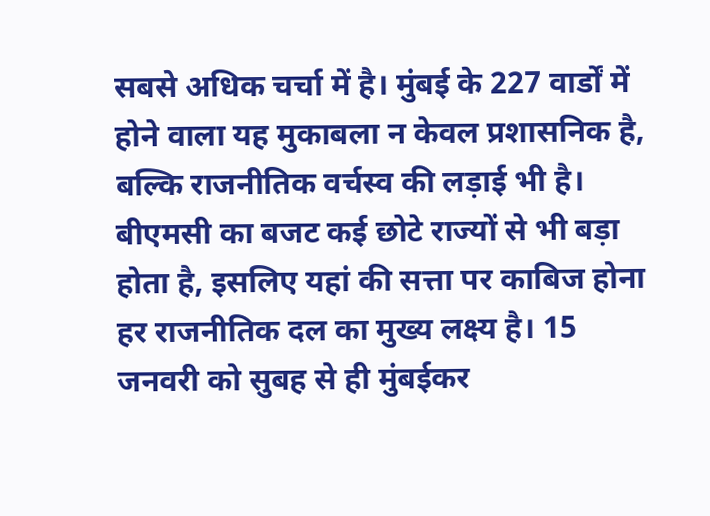सबसे अधिक चर्चा में है। मुंबई के 227 वार्डों में होने वाला यह मुकाबला न केवल प्रशासनिक है, बल्कि राजनीतिक वर्चस्व की लड़ाई भी है। बीएमसी का बजट कई छोटे राज्यों से भी बड़ा होता है, इसलिए यहां की सत्ता पर काबिज होना हर राजनीतिक दल का मुख्य लक्ष्य है। 15 जनवरी को सुबह से ही मुंबईकर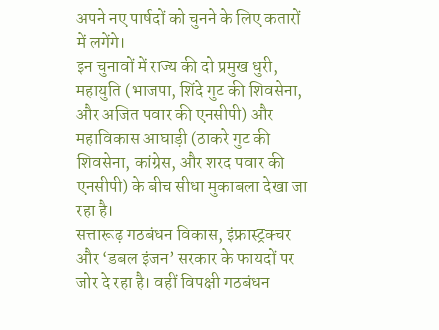अपने नए पार्षदों को चुनने के लिए कतारों में लगेंगे।
इन चुनावों में राज्य की दो प्रमुख धुरी, महायुति (भाजपा, शिंदे गुट की शिवसेना, और अजित पवार की एनसीपी) और महाविकास आघाड़ी (ठाकरे गुट की शिवसेना, कांग्रेस, और शरद पवार की एनसीपी) के बीच सीधा मुकाबला देखा जा रहा है।
सत्तारूढ़ गठबंधन विकास, इंफ्रास्ट्रक्चर और ‘डबल इंजन’ सरकार के फायदों पर जोर दे रहा है। वहीं विपक्षी गठबंधन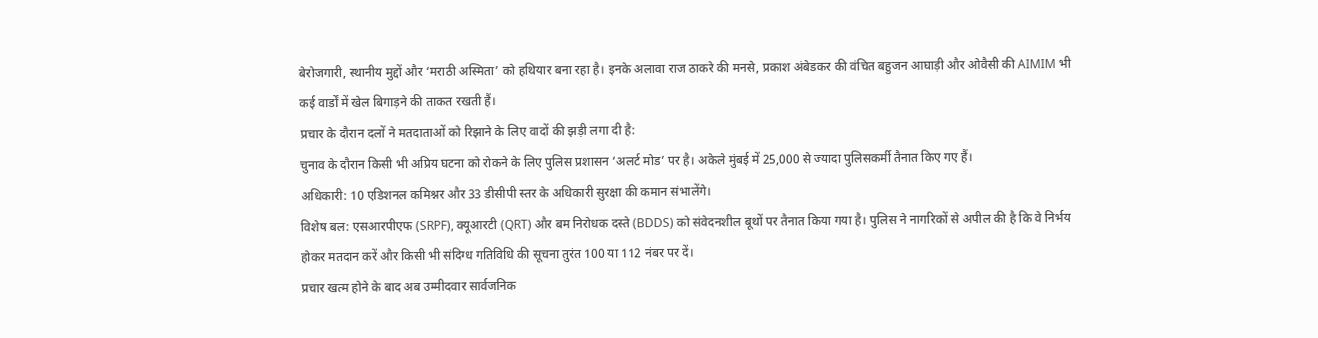बेरोजगारी, स्थानीय मुद्दों और ‘मराठी अस्मिता’ को हथियार बना रहा है। इनके अलावा राज ठाकरे की मनसे, प्रकाश अंबेडकर की वंचित बहुजन आघाड़ी और ओवैसी की AIMIM भी कई वार्डों में खेल बिगाड़ने की ताकत रखती हैं।
प्रचार के दौरान दलों ने मतदाताओं को रिझाने के लिए वादों की झड़ी लगा दी है:
चुनाव के दौरान किसी भी अप्रिय घटना को रोकने के लिए पुलिस प्रशासन ‘अलर्ट मोड’ पर है। अकेले मुंबई में 25,000 से ज्यादा पुलिसकर्मी तैनात किए गए हैं।
अधिकारी: 10 एडिशनल कमिश्नर और 33 डीसीपी स्तर के अधिकारी सुरक्षा की कमान संभालेंगे।
विशेष बल: एसआरपीएफ (SRPF), क्यूआरटी (QRT) और बम निरोधक दस्ते (BDDS) को संवेदनशील बूथों पर तैनात किया गया है। पुलिस ने नागरिकों से अपील की है कि वे निर्भय होकर मतदान करें और किसी भी संदिग्ध गतिविधि की सूचना तुरंत 100 या 112 नंबर पर दें।
प्रचार खत्म होने के बाद अब उम्मीदवार सार्वजनिक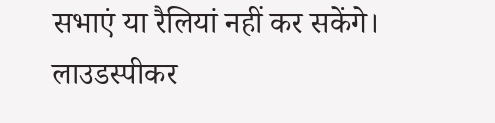सभाएं या रैलियां नहीं कर सकेंगे। लाउडस्पीकर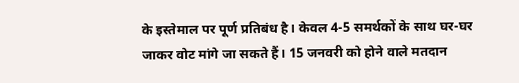के इस्तेमाल पर पूर्ण प्रतिबंध है। केवल 4-5 समर्थकों के साथ घर-घर जाकर वोट मांगे जा सकते हैं। 15 जनवरी को होने वाले मतदान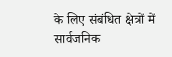के लिए संबंधित क्षेत्रों में सार्वजनिक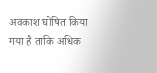अवकाश घोषित किया गया है ताकि अधिक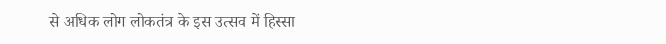से अधिक लोग लोकतंत्र के इस उत्सव में हिस्सा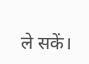ले सकें।